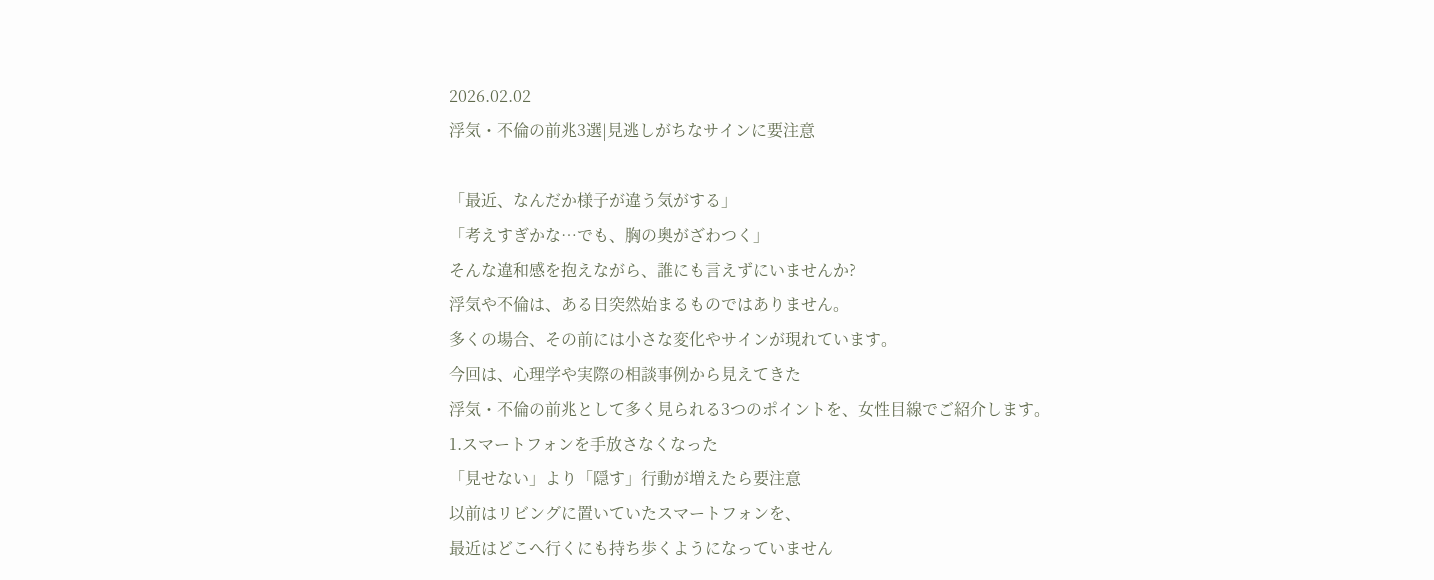2026.02.02
浮気・不倫の前兆3選|見逃しがちなサインに要注意

「最近、なんだか様子が違う気がする」
「考えすぎかな…でも、胸の奥がざわつく」
そんな違和感を抱えながら、誰にも言えずにいませんか?
浮気や不倫は、ある日突然始まるものではありません。
多くの場合、その前には小さな変化やサインが現れています。
今回は、心理学や実際の相談事例から見えてきた
浮気・不倫の前兆として多く見られる3つのポイントを、女性目線でご紹介します。
1.スマートフォンを手放さなくなった
「見せない」より「隠す」行動が増えたら要注意
以前はリビングに置いていたスマートフォンを、
最近はどこへ行くにも持ち歩くようになっていません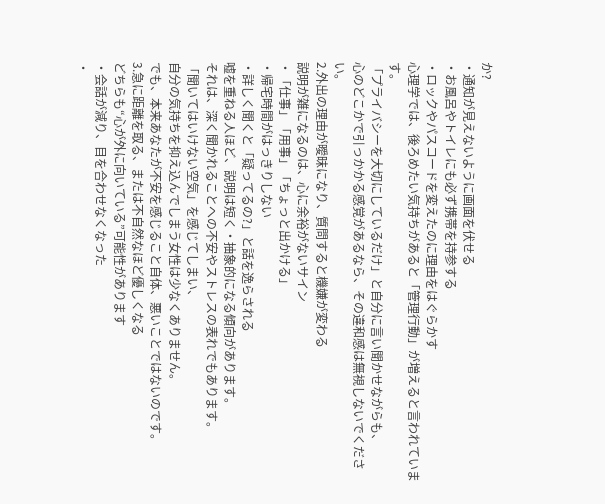か?
・通知が見えないように画面を伏せる
・お風呂やトイレにも必ず携帯を持参する
・ロックやパスコードを変えたのに理由をはぐらかす
心理学では、後ろめたい気持ちがあると「管理行動」が増えると言われています。
「プライバシーを大切にしているだけ」と自分に言い聞かせながらも、
心のどこかで引っかかる感覚があるなら、その違和感は無視しないでください。
2.外出の理由が曖昧になり、質問すると機嫌が変わる
説明が雑になるのは、心に余裕がないサイン
・「仕事」「用事」「ちょっと出かける」
・帰宅時間がはっきりしない
・詳しく聞くと「疑ってるの?」と話を逸らされる
嘘を重ねる人ほど、説明は短く・抽象的になる傾向があります。
それは、深く聞かれることへの不安やストレスの表れでもあります。
「聞いてはいけない空気」を感じてしまい、
自分の気持ちを抑え込んでしまう女性は少なくありません。
でも、本来あなたが不安を感じること自体、悪いことではないのです。
3.急に距離を取る、または不自然なほど優しくなる
どちらも“心が外に向いている”可能性があります
・会話が減り、目を合わせなくなった
・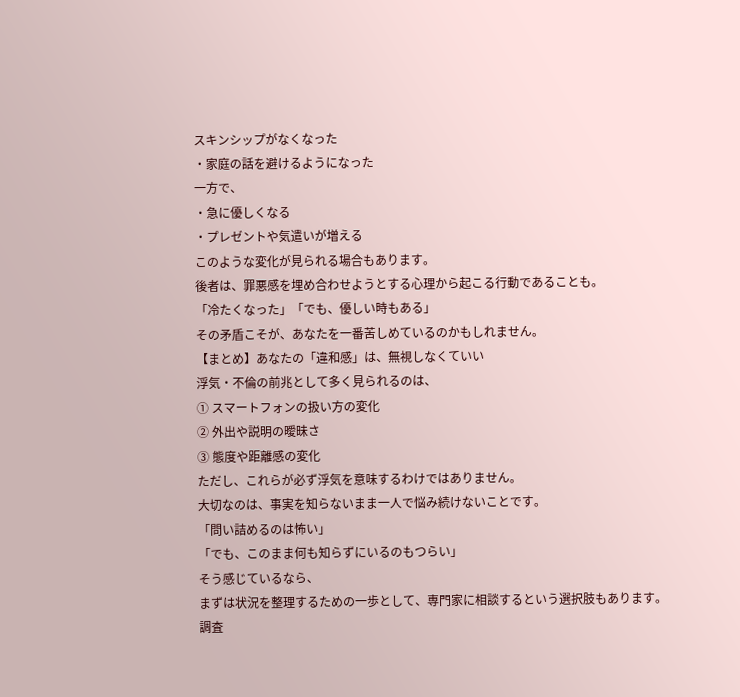スキンシップがなくなった
・家庭の話を避けるようになった
一方で、
・急に優しくなる
・プレゼントや気遣いが増える
このような変化が見られる場合もあります。
後者は、罪悪感を埋め合わせようとする心理から起こる行動であることも。
「冷たくなった」「でも、優しい時もある」
その矛盾こそが、あなたを一番苦しめているのかもしれません。
【まとめ】あなたの「違和感」は、無視しなくていい
浮気・不倫の前兆として多く見られるのは、
① スマートフォンの扱い方の変化
② 外出や説明の曖昧さ
③ 態度や距離感の変化
ただし、これらが必ず浮気を意味するわけではありません。
大切なのは、事実を知らないまま一人で悩み続けないことです。
「問い詰めるのは怖い」
「でも、このまま何も知らずにいるのもつらい」
そう感じているなら、
まずは状況を整理するための一歩として、専門家に相談するという選択肢もあります。
調査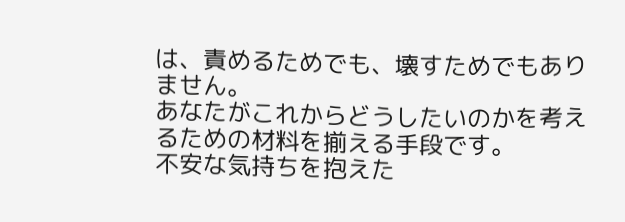は、責めるためでも、壊すためでもありません。
あなたがこれからどうしたいのかを考えるための材料を揃える手段です。
不安な気持ちを抱えた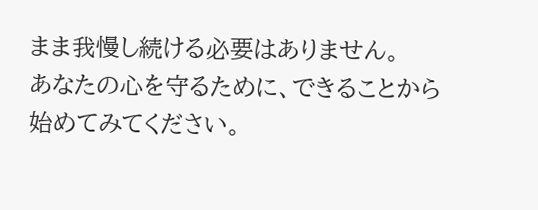まま我慢し続ける必要はありません。
あなたの心を守るために、できることから始めてみてください。